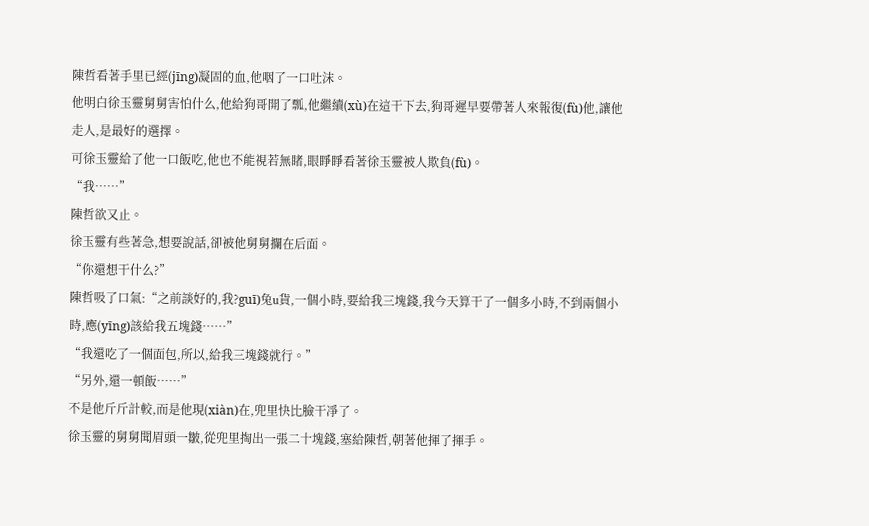陳哲看著手里已經(jīng)凝固的血,他咽了一口吐沫。
他明白徐玉靈舅舅害怕什么,他給狗哥開了瓢,他繼續(xù)在這干下去,狗哥遲早要帶著人來報復(fù)他,讓他走人,是最好的選擇。
可徐玉靈給了他一口飯吃,他也不能視若無睹,眼睜睜看著徐玉靈被人欺負(fù)。
“我……”
陳哲欲又止。
徐玉靈有些著急,想要說話,卻被他舅舅攔在后面。
“你還想干什么?”
陳哲吸了口氣:“之前談好的,我?guī)兔u貨,一個小時,要給我三塊錢,我今天算干了一個多小時,不到兩個小時,應(yīng)該給我五塊錢……”
“我還吃了一個面包,所以,給我三塊錢就行。”
“另外,還一頓飯……”
不是他斤斤計較,而是他現(xiàn)在,兜里快比臉干凈了。
徐玉靈的舅舅聞眉頭一皺,從兜里掏出一張二十塊錢,塞給陳哲,朝著他揮了揮手。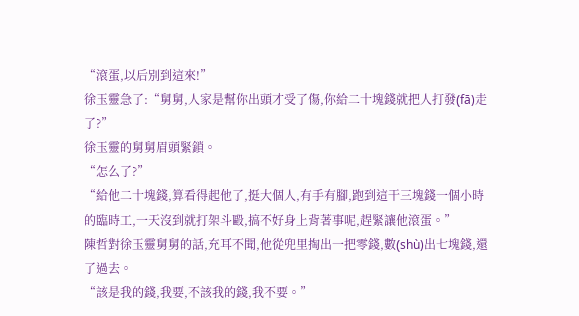“滾蛋,以后別到這來!”
徐玉靈急了:“舅舅,人家是幫你出頭才受了傷,你給二十塊錢就把人打發(fā)走了?”
徐玉靈的舅舅眉頭緊鎖。
“怎么了?”
“給他二十塊錢,算看得起他了,挺大個人,有手有腳,跑到這干三塊錢一個小時的臨時工,一天沒到就打架斗毆,搞不好身上背著事呢,趕緊讓他滾蛋。”
陳哲對徐玉靈舅舅的話,充耳不聞,他從兜里掏出一把零錢,數(shù)出七塊錢,還了過去。
“該是我的錢,我要,不該我的錢,我不要。”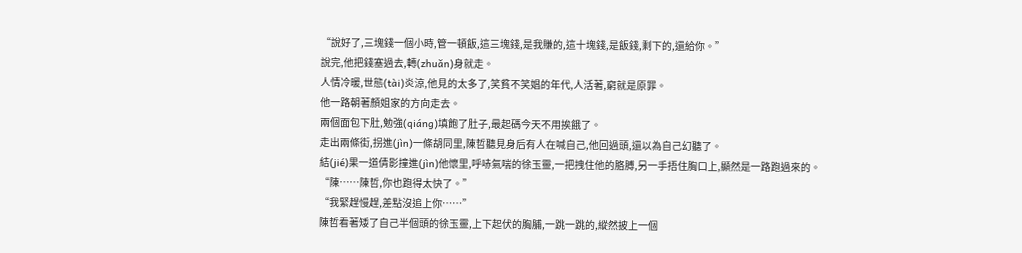“說好了,三塊錢一個小時,管一頓飯,這三塊錢,是我賺的,這十塊錢,是飯錢,剩下的,還給你。”
說完,他把錢塞過去,轉(zhuǎn)身就走。
人情冷暖,世態(tài)炎涼,他見的太多了,笑貧不笑娼的年代,人活著,窮就是原罪。
他一路朝著顏姐家的方向走去。
兩個面包下肚,勉強(qiáng)填飽了肚子,最起碼今天不用挨餓了。
走出兩條街,拐進(jìn)一條胡同里,陳哲聽見身后有人在喊自己,他回過頭,還以為自己幻聽了。
結(jié)果一道倩影撞進(jìn)他懷里,呼哧氣喘的徐玉靈,一把拽住他的胳膊,另一手捂住胸口上,顯然是一路跑過來的。
“陳……陳哲,你也跑得太快了。”
“我緊趕慢趕,差點沒追上你……”
陳哲看著矮了自己半個頭的徐玉靈,上下起伏的胸脯,一跳一跳的,縱然披上一個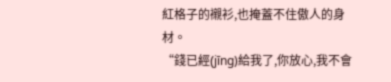紅格子的襯衫,也掩蓋不住傲人的身材。
“錢已經(jīng)給我了,你放心,我不會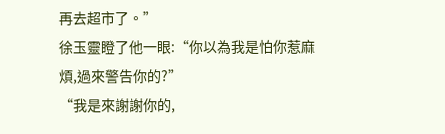再去超市了。”
徐玉靈瞪了他一眼:“你以為我是怕你惹麻煩,過來警告你的?”
“我是來謝謝你的,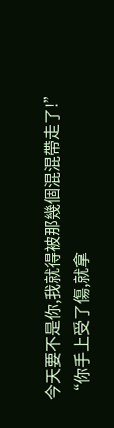今天要不是你,我就得被那幾個混混帶走了!”
“你手上受了傷,就拿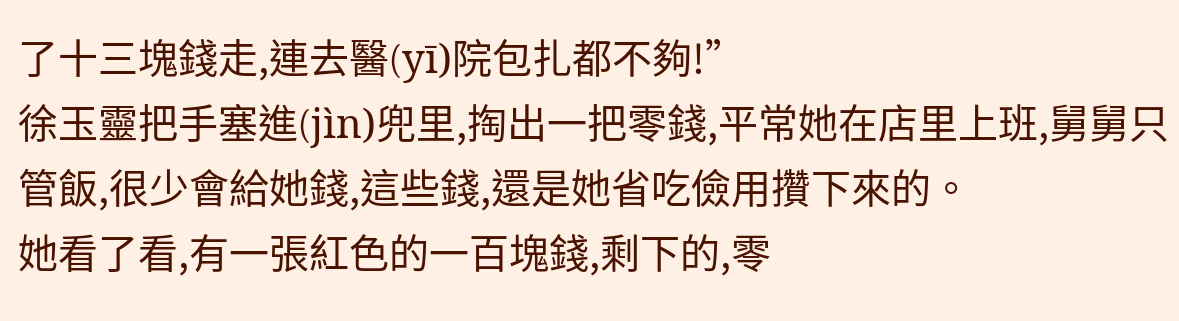了十三塊錢走,連去醫(yī)院包扎都不夠!”
徐玉靈把手塞進(jìn)兜里,掏出一把零錢,平常她在店里上班,舅舅只管飯,很少會給她錢,這些錢,還是她省吃儉用攢下來的。
她看了看,有一張紅色的一百塊錢,剩下的,零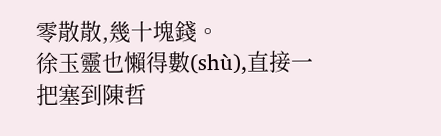零散散,幾十塊錢。
徐玉靈也懶得數(shù),直接一把塞到陳哲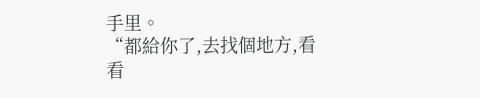手里。
“都給你了,去找個地方,看看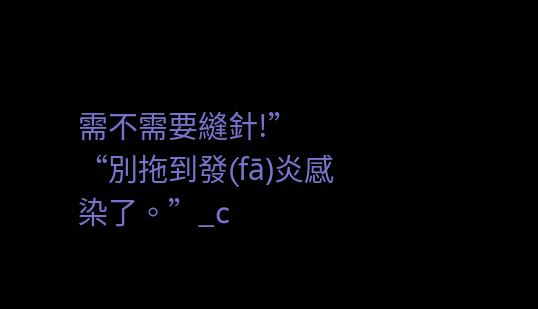需不需要縫針!”
“別拖到發(fā)炎感染了。”_c